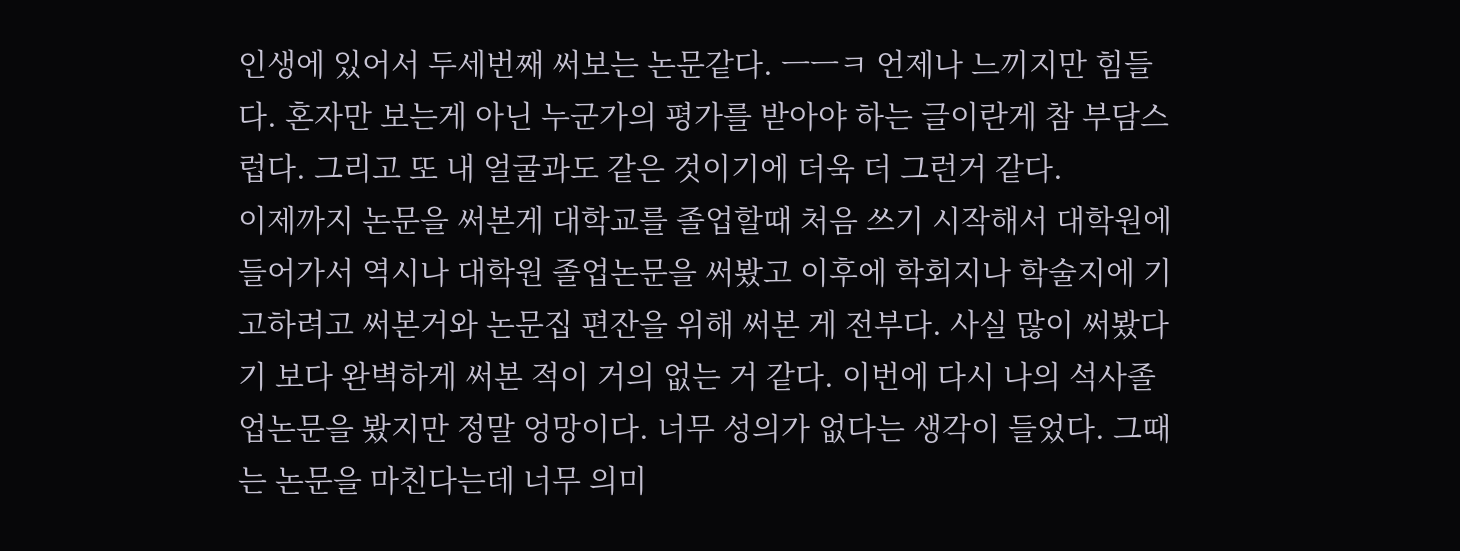인생에 있어서 두세번째 써보는 논문같다. ㅡㅡㅋ 언제나 느끼지만 힘들다. 혼자만 보는게 아닌 누군가의 평가를 받아야 하는 글이란게 참 부담스럽다. 그리고 또 내 얼굴과도 같은 것이기에 더욱 더 그런거 같다.
이제까지 논문을 써본게 대학교를 졸업할때 처음 쓰기 시작해서 대학원에 들어가서 역시나 대학원 졸업논문을 써봤고 이후에 학회지나 학술지에 기고하려고 써본거와 논문집 편잔을 위해 써본 게 전부다. 사실 많이 써봤다기 보다 완벽하게 써본 적이 거의 없는 거 같다. 이번에 다시 나의 석사졸업논문을 봤지만 정말 엉망이다. 너무 성의가 없다는 생각이 들었다. 그때는 논문을 마친다는데 너무 의미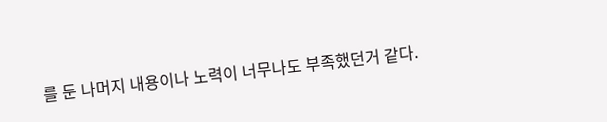를 둔 나머지 내용이나 노력이 너무나도 부족했던거 같다.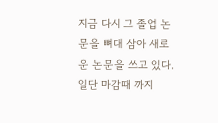지금 다시 그 졸업 논문을 뼈대 삼아 새로운 논문을 쓰고 있다. 일단 마감때 까지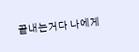끝내는거다 나에게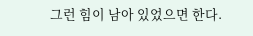그런 힘이 남아 있었으면 한다.